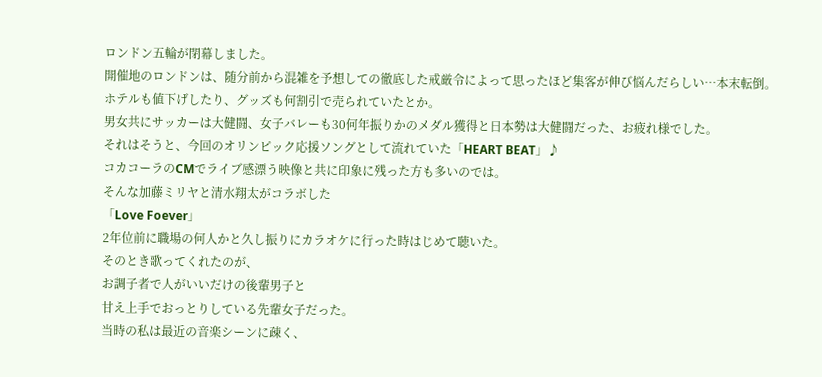ロンドン五輪が閉幕しました。
開催地のロンドンは、随分前から混雑を予想しての徹底した戒厳令によって思ったほど集客が伸び悩んだらしい…本末転倒。
ホテルも値下げしたり、グッズも何割引で売られていたとか。
男女共にサッカーは大健闘、女子バレーも30何年振りかのメダル獲得と日本勢は大健闘だった、お疲れ様でした。
それはそうと、今回のオリンピック応援ソングとして流れていた「HEART BEAT」♪
コカコーラのCMでライブ感漂う映像と共に印象に残った方も多いのでは。
そんな加藤ミリヤと清水翔太がコラボした
「Love Foever」
2年位前に職場の何人かと久し振りにカラオケに行った時はじめて聴いた。
そのとき歌ってくれたのが、
お調子者で人がいいだけの後輩男子と
甘え上手でおっとりしている先輩女子だった。
当時の私は最近の音楽シーンに疎く、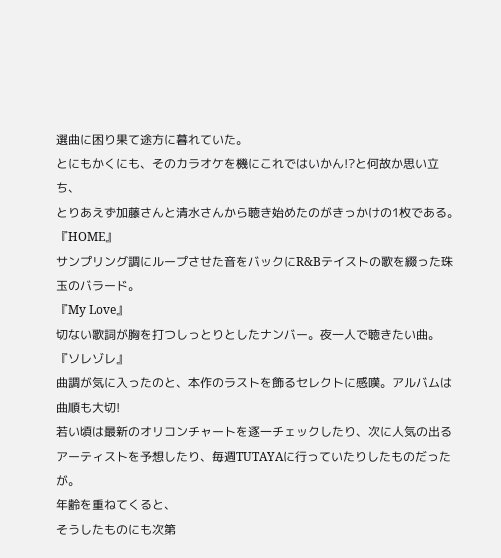選曲に困り果て途方に暮れていた。
とにもかくにも、そのカラオケを機にこれではいかん!?と何故か思い立ち、
とりあえず加藤さんと清水さんから聴き始めたのがきっかけの1枚である。
『HOME』
サンプリング調にループさせた音をバックにR&Bテイストの歌を綴った珠玉のバラード。
『My Love』
切ない歌詞が胸を打つしっとりとしたナンバー。夜一人で聴きたい曲。
『ソレゾレ』
曲調が気に入ったのと、本作のラストを飾るセレクトに感嘆。アルバムは曲順も大切!
若い頃は最新のオリコンチャートを逐一チェックしたり、次に人気の出るアーティストを予想したり、毎週TUTAYAに行っていたりしたものだったが。
年齢を重ねてくると、
そうしたものにも次第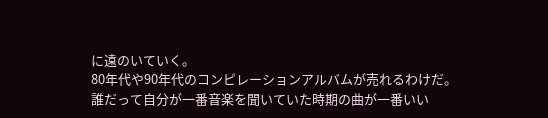に遠のいていく。
80年代や90年代のコンピレーションアルバムが売れるわけだ。
誰だって自分が一番音楽を聞いていた時期の曲が一番いい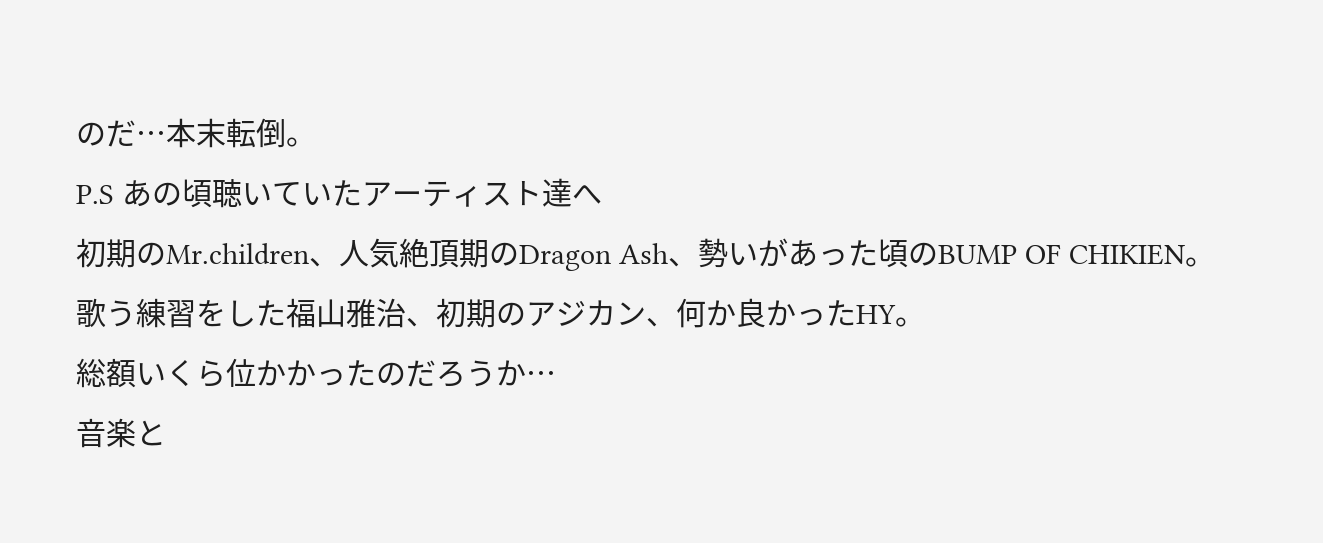のだ…本末転倒。
P.S あの頃聴いていたアーティスト達へ
初期のMr.children、人気絶頂期のDragon Ash、勢いがあった頃のBUMP OF CHIKIEN。
歌う練習をした福山雅治、初期のアジカン、何か良かったHY。
総額いくら位かかったのだろうか…
音楽と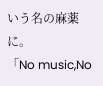いう名の麻薬に。
「No music,No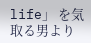life」 を気取る男より